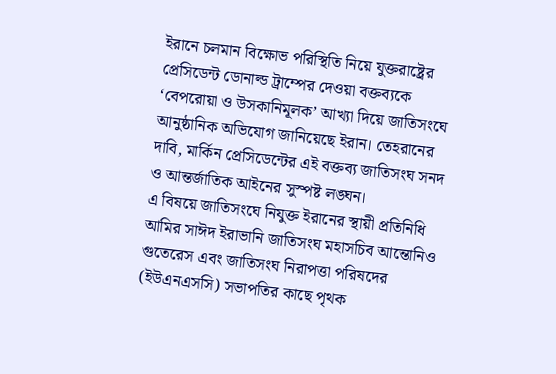ইরানে চলমান বিক্ষোভ পরিস্থিতি নিয়ে যুক্তরাষ্ট্রের প্রেসিডেন্ট ডোনাল্ড ট্রাম্পের দেওয়া বক্তব্যকে ‘বেপরোয়া ও উসকানিমূলক’ আখ্যা দিয়ে জাতিসংঘে আনুষ্ঠানিক অভিযোগ জানিয়েছে ইরান। তেহরানের দাবি, মার্কিন প্রেসিডেন্টের এই বক্তব্য জাতিসংঘ সনদ ও আন্তর্জাতিক আইনের সুস্পষ্ট লঙ্ঘন।
এ বিষয়ে জাতিসংঘে নিযুক্ত ইরানের স্থায়ী প্রতিনিধি আমির সাঈদ ইরাভানি জাতিসংঘ মহাসচিব আন্তোনিও গুতেরেস এবং জাতিসংঘ নিরাপত্তা পরিষদের (ইউএনএসসি) সভাপতির কাছে পৃথক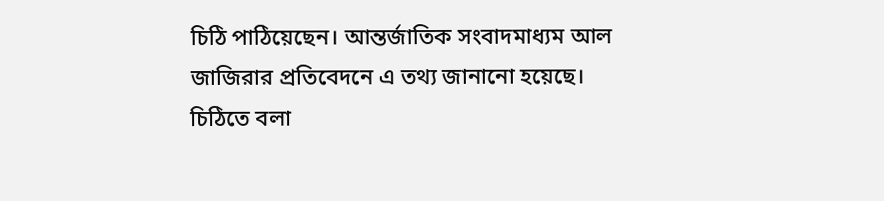চিঠি পাঠিয়েছেন। আন্তর্জাতিক সংবাদমাধ্যম আল জাজিরার প্রতিবেদনে এ তথ্য জানানো হয়েছে।
চিঠিতে বলা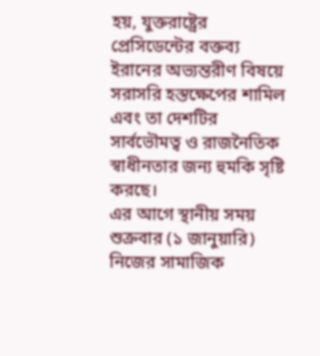হয়, যুক্তরাষ্ট্রের প্রেসিডেন্টের বক্তব্য ইরানের অভ্যন্তরীণ বিষয়ে সরাসরি হস্তক্ষেপের শামিল এবং তা দেশটির সার্বভৌমত্ব ও রাজনৈতিক স্বাধীনতার জন্য হুমকি সৃষ্টি করছে।
এর আগে স্থানীয় সময় শুক্রবার (১ জানুয়ারি) নিজের সামাজিক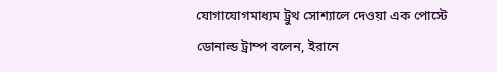যোগাযোগমাধ্যম ট্রুথ সোশ্যালে দেওয়া এক পোস্টে ডোনাল্ড ট্রাম্প বলেন, ইরানে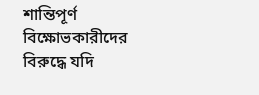শান্তিপূর্ণ বিক্ষোভকারীদের বিরুদ্ধে যদি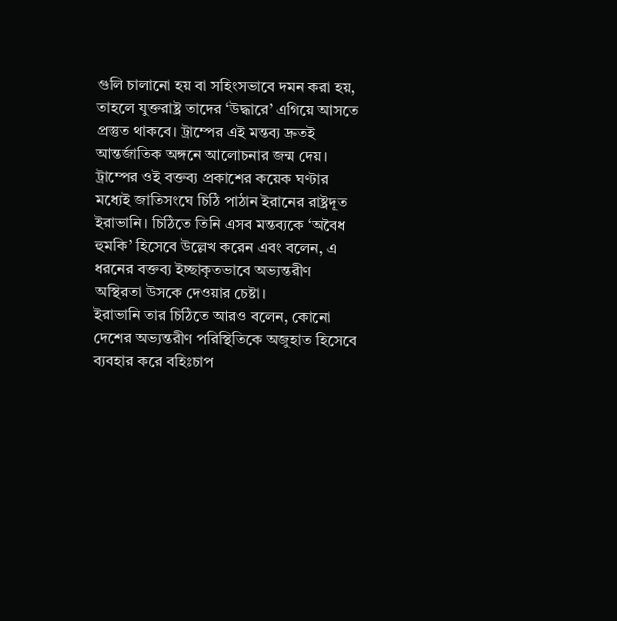গুলি চালানো হয় বা সহিংসভাবে দমন করা হয়, তাহলে যুক্তরাষ্ট্র তাদের ‘উদ্ধারে’ এগিয়ে আসতে প্রস্তুত থাকবে। ট্রাম্পের এই মন্তব্য দ্রুতই আন্তর্জাতিক অঙ্গনে আলোচনার জন্ম দেয়।
ট্রাম্পের ওই বক্তব্য প্রকাশের কয়েক ঘণ্টার মধ্যেই জাতিসংঘে চিঠি পাঠান ইরানের রাষ্ট্রদূত ইরাভানি। চিঠিতে তিনি এসব মন্তব্যকে ‘অবৈধ হুমকি’ হিসেবে উল্লেখ করেন এবং বলেন, এ ধরনের বক্তব্য ইচ্ছাকৃতভাবে অভ্যন্তরীণ অস্থিরতা উসকে দেওয়ার চেষ্টা।
ইরাভানি তার চিঠিতে আরও বলেন, কোনো দেশের অভ্যন্তরীণ পরিস্থিতিকে অজুহাত হিসেবে ব্যবহার করে বহিঃচাপ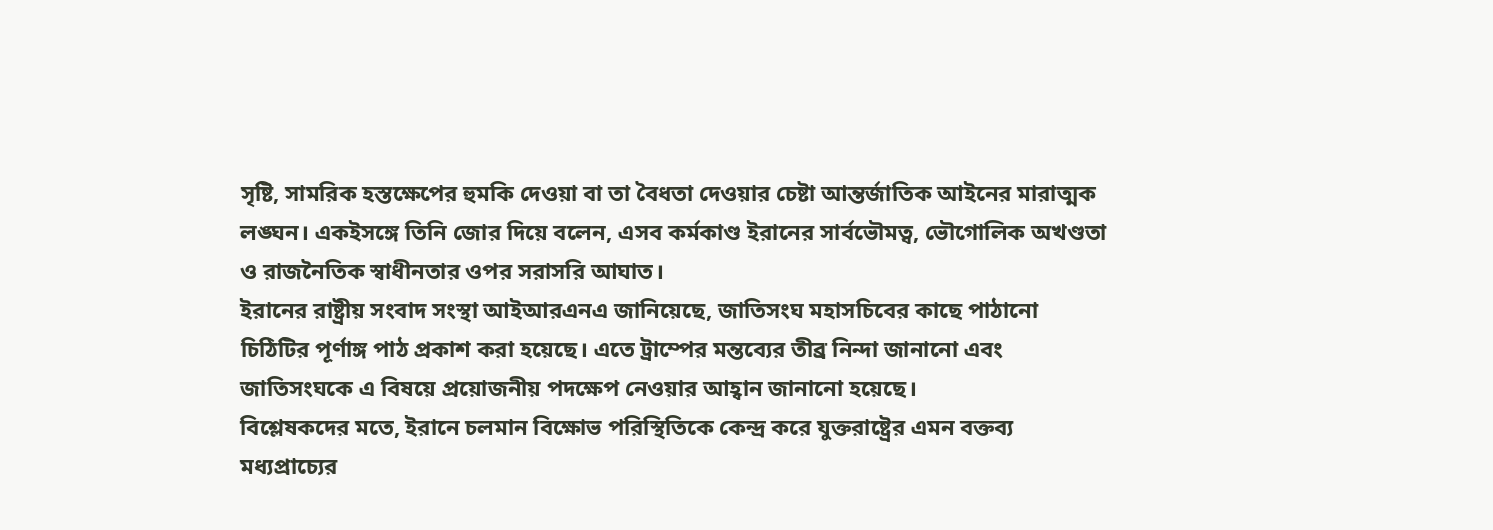সৃষ্টি, সামরিক হস্তক্ষেপের হুমকি দেওয়া বা তা বৈধতা দেওয়ার চেষ্টা আন্তর্জাতিক আইনের মারাত্মক লঙ্ঘন। একইসঙ্গে তিনি জোর দিয়ে বলেন, এসব কর্মকাণ্ড ইরানের সার্বভৌমত্ব, ভৌগোলিক অখণ্ডতা ও রাজনৈতিক স্বাধীনতার ওপর সরাসরি আঘাত।
ইরানের রাষ্ট্রীয় সংবাদ সংস্থা আইআরএনএ জানিয়েছে, জাতিসংঘ মহাসচিবের কাছে পাঠানো চিঠিটির পূর্ণাঙ্গ পাঠ প্রকাশ করা হয়েছে। এতে ট্রাম্পের মন্তব্যের তীব্র নিন্দা জানানো এবং জাতিসংঘকে এ বিষয়ে প্রয়োজনীয় পদক্ষেপ নেওয়ার আহ্বান জানানো হয়েছে।
বিশ্লেষকদের মতে, ইরানে চলমান বিক্ষোভ পরিস্থিতিকে কেন্দ্র করে যুক্তরাষ্ট্রের এমন বক্তব্য মধ্যপ্রাচ্যের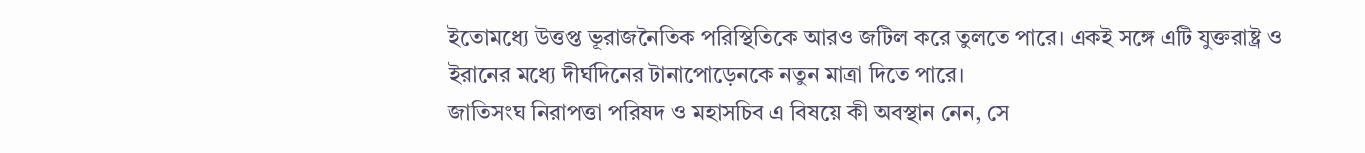ইতোমধ্যে উত্তপ্ত ভূরাজনৈতিক পরিস্থিতিকে আরও জটিল করে তুলতে পারে। একই সঙ্গে এটি যুক্তরাষ্ট্র ও ইরানের মধ্যে দীর্ঘদিনের টানাপোড়েনকে নতুন মাত্রা দিতে পারে।
জাতিসংঘ নিরাপত্তা পরিষদ ও মহাসচিব এ বিষয়ে কী অবস্থান নেন, সে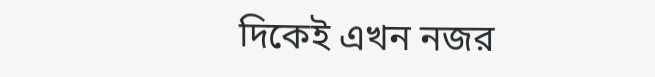দিকেই এখন নজর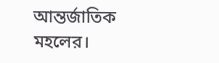আন্তর্জাতিক মহলের।